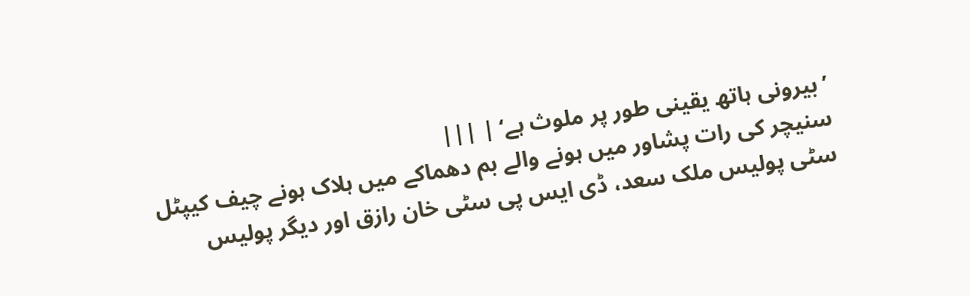’بیرونی ہاتھ یقینی طور پر ملوث ہے‘ | |||
سنیچر کی رات پشاور میں ہونے والے بم دھماکے میں ہلاک ہونے چیف کیپٹل سٹی پولیس ملک سعد، ڈی ایس پی سٹی خان رازق اور دیگر پولیس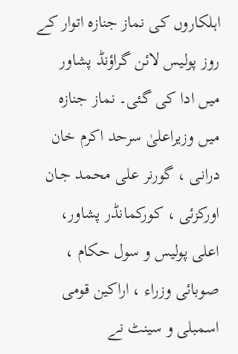اہلکاروں کی نماز جنازہ اتوار کے روز پولیس لائن گراؤنڈ پشاور میں ادا کی گئی۔ نماز جنازہ میں وزیراعلیٰ سرحد اکرم خان درانی ، گورنر علی محمد جـان اورکزئی ، کورکمانڈر پشاور، اعلی پولیس و سول حکام ، صوبائی وزراء ، اراکین قومی اسمبلی و سینٹ نے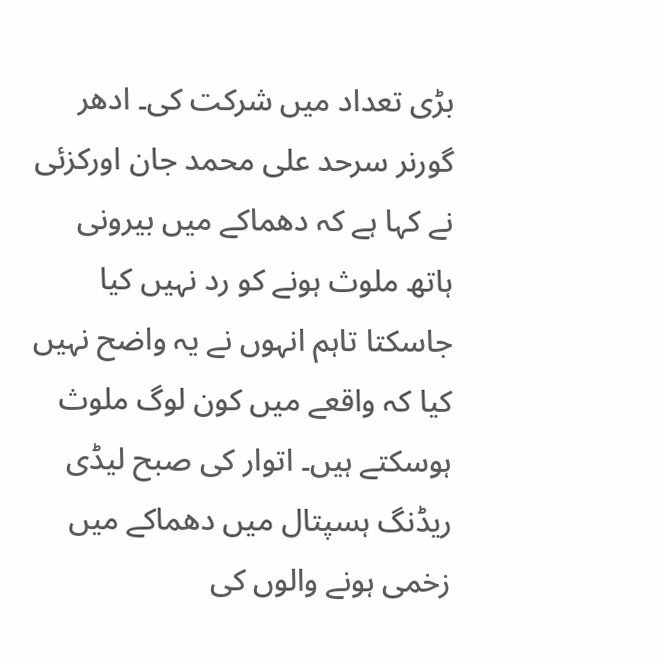بڑی تعداد میں شرکت کی۔ ادھر گورنر سرحد علی محمد جان اورکزئی نے کہا ہے کہ دھماکے میں بیرونی ہاتھ ملوث ہونے کو رد نہیں کیا جاسکتا تاہم انہوں نے یہ واضح نہیں کیا کہ واقعے میں کون لوگ ملوث ہوسکتے ہیں۔ اتوار کی صبح لیڈی ریڈنگ ہسپتال میں دھماکے میں زخمی ہونے والوں کی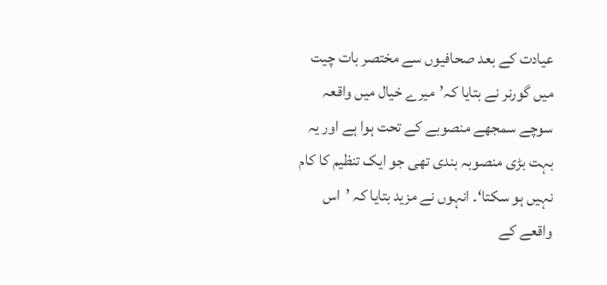عیادت کے بعد صحافیوں سے مختصر بات چیت میں گورنر نے بتایا کہ’میرے خیال میں واقعہ سوچے سمجھے منصوبے کے تحت ہوا ہے اور یہ بہت بڑی منصوبہ بندی تھی جو ایک تنظیم کا کام نہیں ہو سکتا‘۔ انہوں نے مزید بتایا کہ ’اس واقعے کے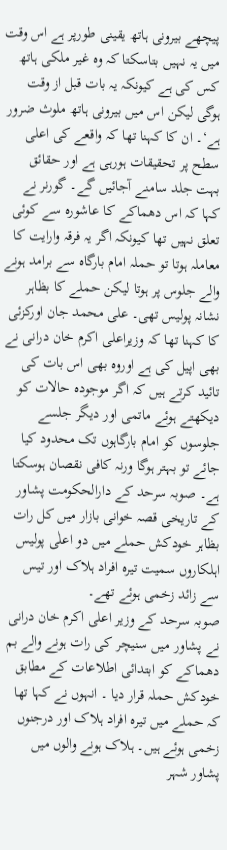پیچھے بیرونی ہاتھ یقینی طورپر ہے اس وقت میں یہ نہیں بتاسکتا کہ وہ غیر ملکی ہاتھ کس کی ہے کیونکہ یہ بات قبل از وقت ہوگی لیکن اس میں بیرونی ہاتھ ملوث ضرور ہے‘۔ ان کا کہنا تھا کہ واقعے کی اعلی سطح پر تحقیقات ہورہی ہے اور حقائق بہت جلد سامنے آجائیں گے۔ گورنر نے کہا کہ اس دھماکے کا عاشورہ سے کوئی تعلق نہیں تھا کیونکہ اگر یہ فرقہ وارایت کا معاملہ ہوتا تو حملہ امام بارگاہ سے برامد ہونے والے جلوس پر ہوتا لیکن حملے کا بظاہر نشانہ پولیس تھی۔ علی محمد جان اورکزئی کا کہنا تھا کہ وزیراعلی اکرم خان درانی نے بھی اپیل کی ہے اوروہ بھی اس بات کی تائید کرتے ہیں کہ اگر موجودہ حالات کو دیکھتے ہوئے ماتمی اور دیگر جلسے جلوسوں کو امام بارگاہوں تک محدود کیا جائے تو بہتر ہوگا ورنہ کافی نقصان ہوسکتا ہے۔ صوبہ سرحد کے دارالحکومت پشاور کے تاریخی قصہ خوانی بازار میں کل رات بظاہر خودکش حملے میں دو اعلٰی پولیس اہلکاروں سمیت تیرہ افراد ہلاک اور تیس سے زائد زخمی ہوئے تھے۔
صوبہ سرحد کے وزیر اعلی اکرم خان درانی نے پشاور میں سنیچر کی رات ہونے والے بم دھماکے کو ابتدائی اطلاعات کے مطابق خودکش حملہ قرار دیا ۔ انہوں نے کہا تھا کہ حملے میں تیرہ افراد ہلاک اور درجنوں زخمی ہوئے ہیں۔ ہلاک ہونے والوں میں پشاور شہر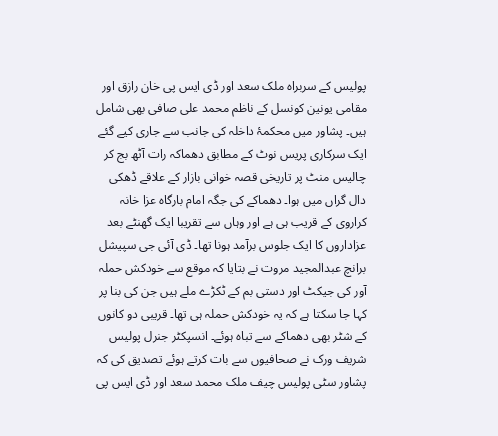پولیس کے سربراہ ملک سعد اور ڈی ایس پی خان رازق اور مقامی یونین کونسل کے ناظم محمد علی صافی بھی شامل ہیں۔ پشاور میں محکمۂ داخلہ کی جانب سے جاری کیے گئے ایک سرکاری پریس نوٹ کے مطابق دھماکہ رات آٹھ بج کر چالیس منٹ پر تاریخی قصہ خوانی بازار کے علاقے ڈھکی دال گراں میں ہوا۔ دھماکے کی جگہ امام بارگاہ عزا خانہ کراروی کے قریب ہی ہے اور وہاں سے تقریبا ایک گھنٹے بعد عزاداروں کا ایک جلوس برآمد ہونا تھا۔ ڈی آئی جی سپیشل برانچ عبدالمجید مروت نے بتایا کہ موقع سے خودکش حملہ آور کی جیکٹ اور دستی بم کے ٹکڑے ملے ہیں جن کی بنا پر کہا جا سکتا ہے کہ یہ خودکش حملہ ہی تھا۔ قریبی دو کانوں کے شٹر بھی دھماکے سے تباہ ہوئے۔ انسپکٹر جنرل پولیس شریف ورک نے صحافیوں سے بات کرتے ہوئے تصدیق کی کہ پشاور سٹی پولیس چیف ملک محمد سعد اور ڈی ایس پی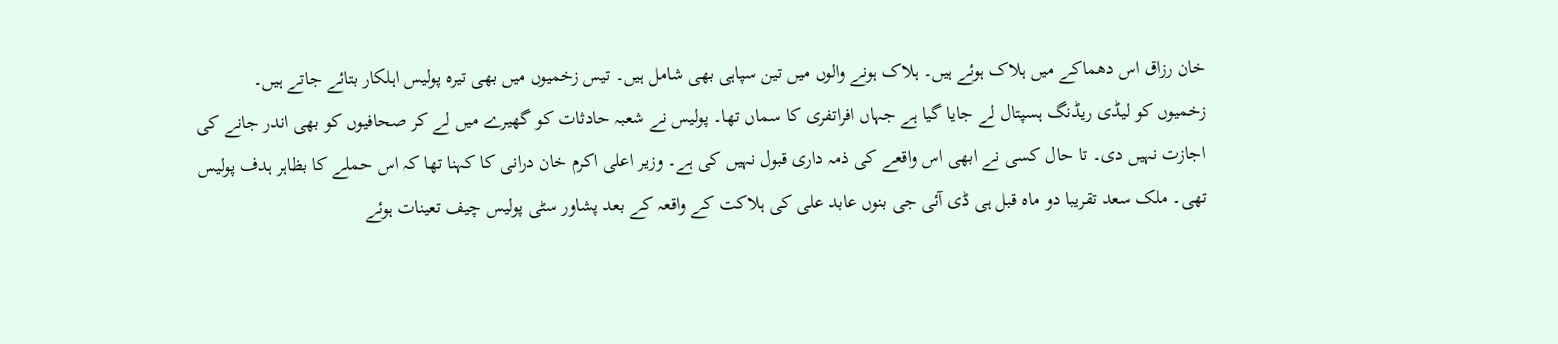خان رزاق اس دھماکے میں ہلاک ہوئے ہیں۔ ہلاک ہونے والوں میں تین سپاہی بھی شامل ہیں۔ تیس زخمیوں میں بھی تیرہ پولیس اہلکار بتائے جاتے ہیں۔
زخمیوں کو لیڈی ریڈنگ ہسپتال لے جایا گیا ہے جہاں افراتفری کا سماں تھا۔ پولیس نے شعبہ حادثات کو گھیرے میں لے کر صحافیوں کو بھی اندر جانے کی اجازت نہیں دی۔ تا حال کسی نے ابھی اس واقعے کی ذمہ داری قبول نہیں کی ہے۔ وزیر اعلی اکرم خان درانی کا کہنا تھا کہ اس حملے کا بظاہر ہدف پولیس تھی۔ ملک سعد تقریبا دو ماہ قبل ہی ڈی آئی جی بنوں عابد علی کی ہلاکت کے واقعہ کے بعد پشاور سٹی پولیس چیف تعینات ہوئے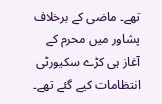تھے۔ ماضی کے برخلاف پشاور میں محرم کے آغاز ہی کڑے سکیورٹی انتظامات کیے گئے تھے۔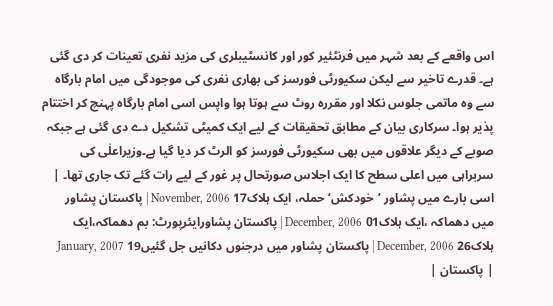اس واقعے کے بعد شہر میں فرنٹئیر کور اور کانسٹیبلری کی مزید نفری تعینات کر دی گئی ہے۔ قدرے تاخیر سے لیکن سکیورٹی فورسز کی بھاری نفری کی موجودگی میں امام بارگاہ سے وہ ماتمی جلوس نکلا اور مقررہ روٹ سے ہوتا ہوا واپس اسی امام بارگاہ پہنچ کر اختتام پذیر ہوا۔ سرکاری بیان کے مطابق تحقیقات کے لیے ایک کمیٹی تشکیل دے دی گئی ہے جبکہ صوبے کے دیگر علاقوں میں بھی سکیورٹی فورسز کو الرٹ کر دیا گیا ہے۔وزیراعلٰی کی سربراہی میں اعلی سطح کا ایک اجلاس صورتحال پر غور کے لیے رات گئے تک جاری تھا۔ | اسی بارے میں پشاور ’خودکش‘ حملہ، ایک ہلاک17 November, 2006 | پاکستان پشاور میں دھماکہ ،ایک ہلاک01 December, 2006 | پاکستان پشاورایئرپورٹ: بم دھماکہ،ایک ہلاک26 December, 2006 | پاکستان پشاور میں درجنوں دکانیں جل گئیں19 January, 2007 | پاکستان |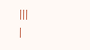|||
|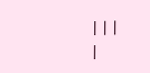|||
|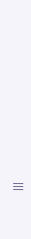|||